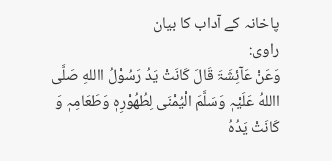پاخانہ کے آداب کا بیان
راوی:
وَعَنْ عَآئِشَۃَ قَالَ کَانَتْ یَدُ رَسُوْلُ االلهِ صَلَّی االلهُ عَلَیْہٖ وَسَلَّمَ الْیُمْنَی لِطُھُوْرِہٖ وَطَعَامِہٖ وَ کَانَتْ یَدُہُ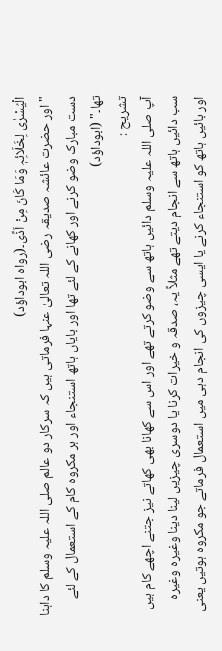الْیُسْرٰی لِخَلَائِہٖ وَمَا کَانَ مِنْ اَذًی۔(رواہ ابوداؤد)
" اور حضرت عائشہ صدیقہ رضی اللہ تعالیٰ عنہا فرماتی ہیں کہ سرکار دو عالم صلی اللہ علیہ وسلم کا داہنا دست مبارک وضو کرنے اور کھانے کے لئے تھا اور بایاں ہاتھ استنجاء اور ہر مکروہ کام کے استعمال کے لئے تھا۔" (ابوداؤد)
تشریح :
آپ صلی اللہ علیہ وسلم دائیں ہاتھ سے وضو کرتے تھے اور اس سے کھانا بھی کھاتے نیز جتنے اچھے کام ہیں سب دائیں ہاتھ سے انجام دیتے تھے مثلاً یہ، صدقہ و خیرات کرنا یا دوسری چیزیں لینا دینا وغیرہ وغیرہ اور بائیں ہاتھ کو استنجاء کرنے یا ایسی چیزوں کی انجام دہی میں استعمال فرماتے جو مکروہ ہوتیں یعنی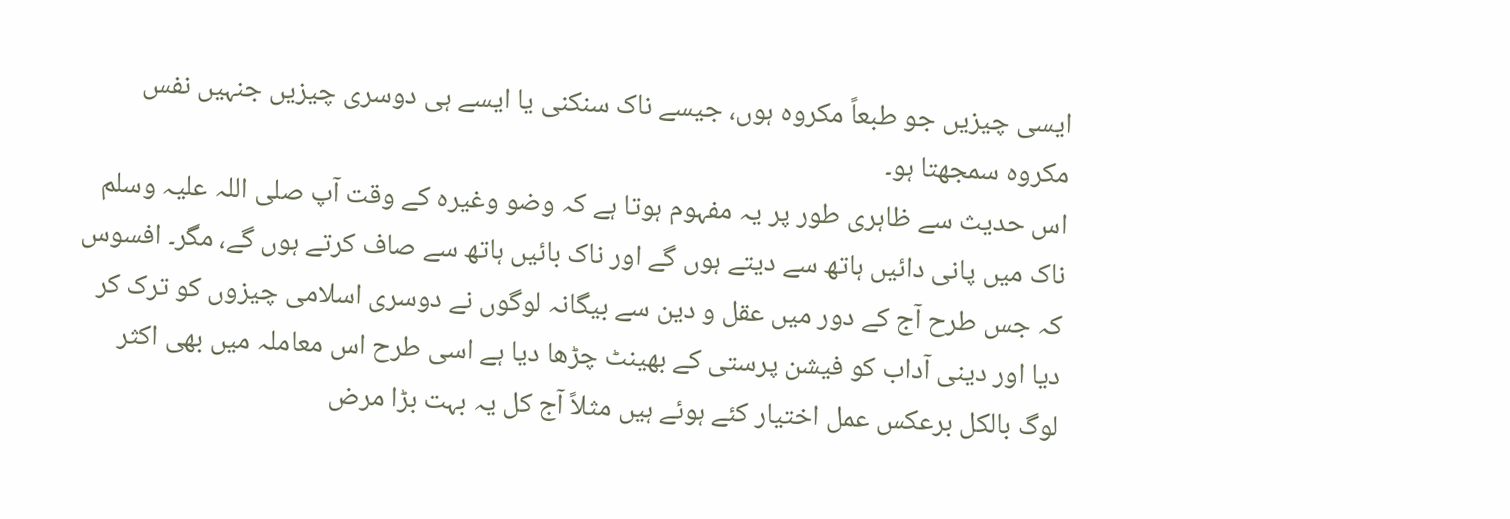ایسی چیزیں جو طبعاً مکروہ ہوں، جیسے ناک سنکنی یا ایسے ہی دوسری چیزیں جنہیں نفس مکروہ سمجھتا ہو۔
اس حدیث سے ظاہری طور پر یہ مفہوم ہوتا ہے کہ وضو وغیرہ کے وقت آپ صلی اللہ علیہ وسلم ناک میں پانی دائیں ہاتھ سے دیتے ہوں گے اور ناک بائیں ہاتھ سے صاف کرتے ہوں گے، مگر۔ افسوس کہ جس طرح آج کے دور میں عقل و دین سے بیگانہ لوگوں نے دوسری اسلامی چیزوں کو ترک کر دیا اور دینی آداب کو فیشن پرستی کے بھینٹ چڑھا دیا ہے اسی طرح اس معاملہ میں بھی اکثر لوگ بالکل برعکس عمل اختیار کئے ہوئے ہیں مثلاً آج کل یہ بہت بڑا مرض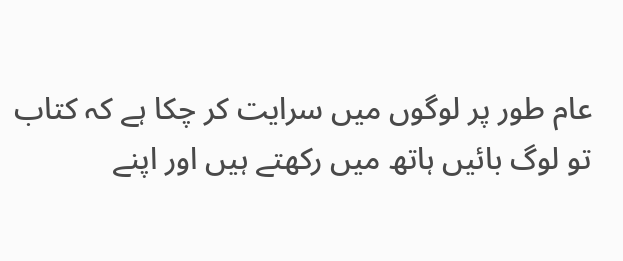عام طور پر لوگوں میں سرایت کر چکا ہے کہ کتاب تو لوگ بائیں ہاتھ میں رکھتے ہیں اور اپنے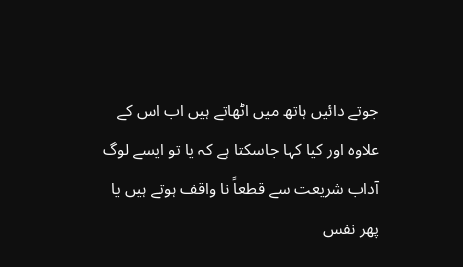جوتے دائیں ہاتھ میں اٹھاتے ہیں اب اس کے علاوہ اور کیا کہا جاسکتا ہے کہ یا تو ایسے لوگ آداب شریعت سے قطعاً نا واقف ہوتے ہیں یا پھر نفس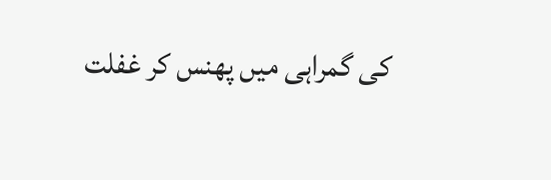کی گمراہی میں پھنس کر غفلت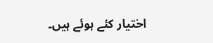اختیار کئے ہوئے ہیں۔